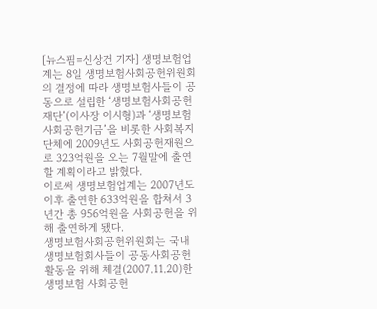[뉴스핌=신상건 기자] 생명보험업계는 8일 생명보험사회공헌위원회의 결정에 따라 생명보험사들이 공동으로 설립한 ‘생명보험사회공헌재단’(이사장 이시형)과 ‘생명보험사회공헌기금’을 비롯한 사회복지단체에 2009년도 사회공헌재원으로 323억원을 오는 7월말에 출연할 계획이라고 밝혔다.
이로써 생명보험업계는 2007년도 이후 출연한 633억원을 합쳐서 3년간 총 956억원을 사회공헌을 위해 출연하게 됐다.
생명보험사회공헌위원회는 국내 생명보험회사들이 공동사회공헌활동을 위해 체결(2007.11.20)한 생명보험 사회공헌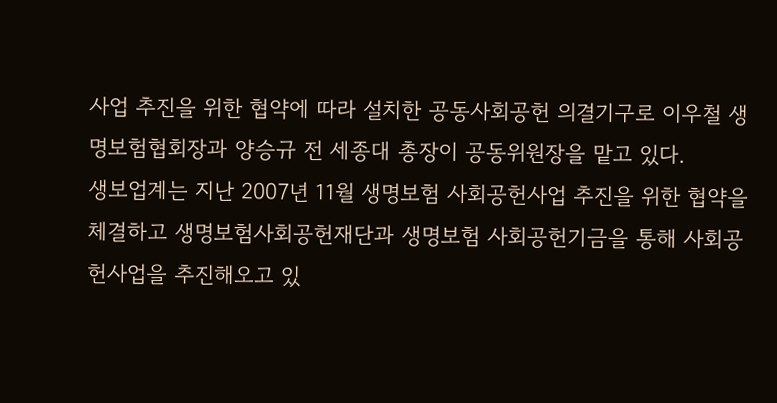사업 추진을 위한 협약에 따라 설치한 공동사회공헌 의결기구로 이우철 생명보험협회장과 양승규 전 세종대 총장이 공동위원장을 맡고 있다.
생보업계는 지난 2007년 11월 생명보험 사회공헌사업 추진을 위한 협약을 체결하고 생명보험사회공헌재단과 생명보험 사회공헌기금을 통해 사회공헌사업을 추진해오고 있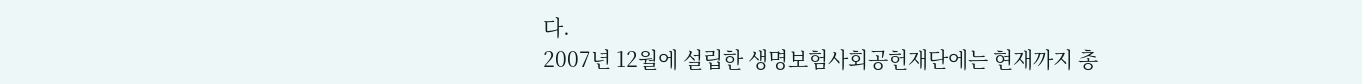다.
2007년 12월에 설립한 생명보험사회공헌재단에는 현재까지 총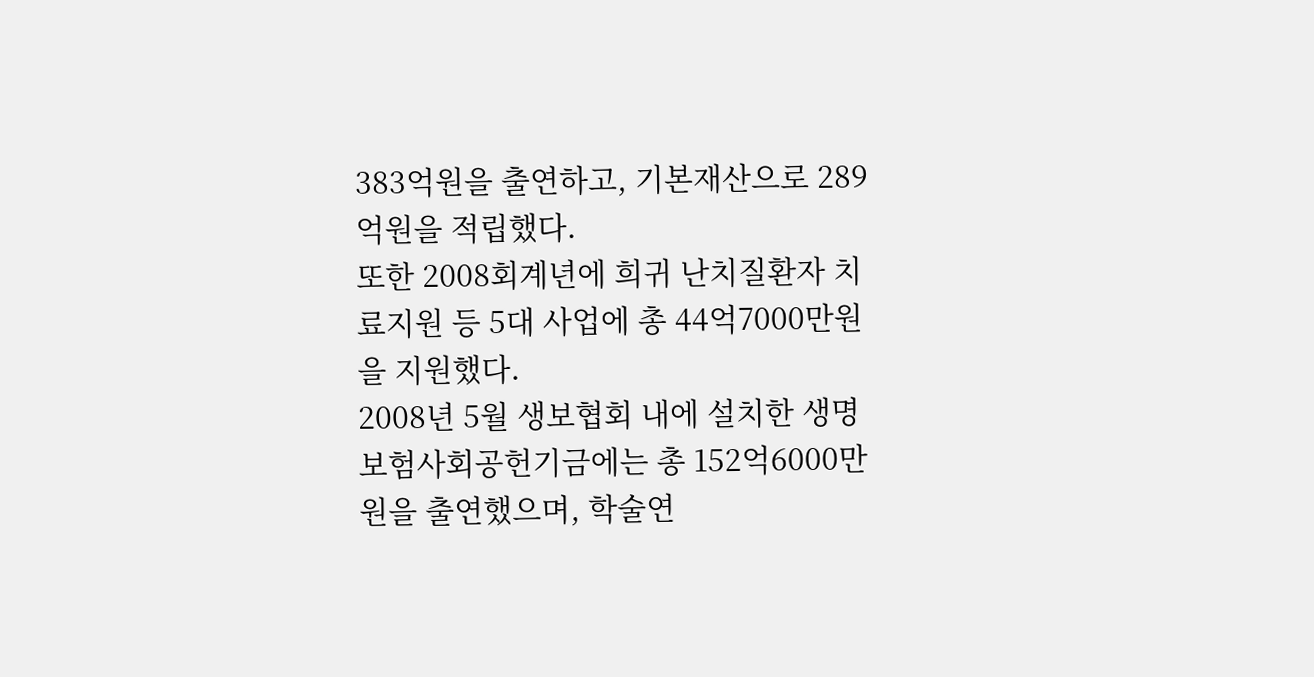383억원을 출연하고, 기본재산으로 289억원을 적립했다.
또한 2008회계년에 희귀 난치질환자 치료지원 등 5대 사업에 총 44억7000만원을 지원했다.
2008년 5월 생보협회 내에 설치한 생명보험사회공헌기금에는 총 152억6000만원을 출연했으며, 학술연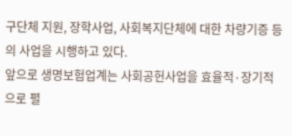구단체 지원, 장학사업, 사회복지단체에 대한 차량기증 등의 사업을 시행하고 있다.
앞으로 생명보험업계는 사회공헌사업을 효율적·장기적으로 펼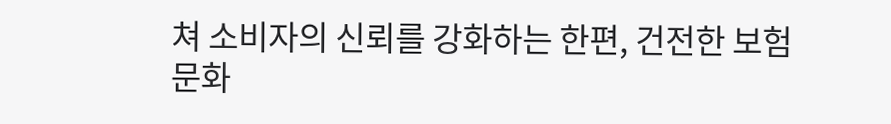쳐 소비자의 신뢰를 강화하는 한편, 건전한 보험문화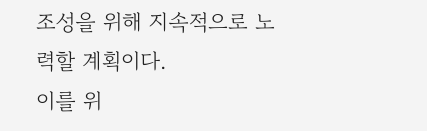조성을 위해 지속적으로 노력할 계획이다.
이를 위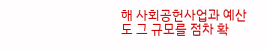해 사회공헌사업과 예산도 그 규모를 점차 확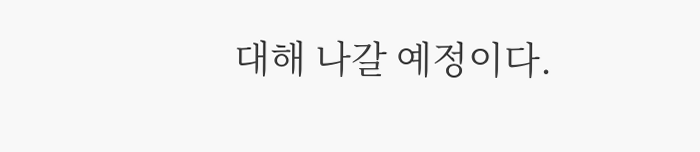대해 나갈 예정이다.